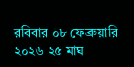রবিবার ০৮ ফেব্রুয়ারি ২০২৬ ২৫ মাঘ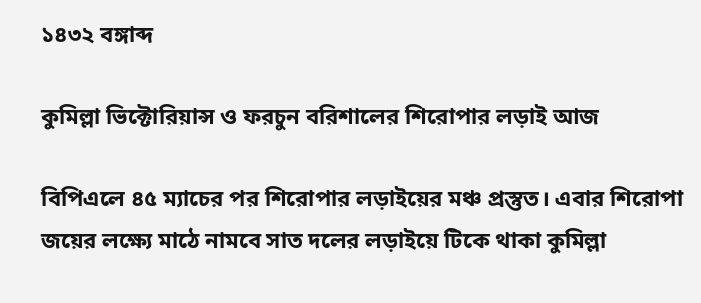১৪৩২ বঙ্গাব্দ

কুমিল্লা ভিক্টোরিয়ান্স ও ফরচুন বরিশালের শিরোপার লড়াই আজ

বিপিএলে ৪৫ ম্যাচের পর শিরোপার লড়াইয়ের মঞ্চ প্রস্তুত। এবার শিরোপা জয়ের লক্ষ্যে মাঠে নামবে সাত দলের লড়াইয়ে টিকে থাকা কুমিল্লা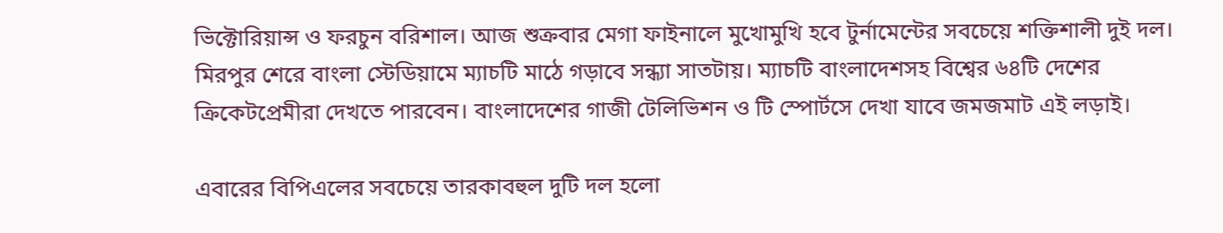ভিক্টোরিয়ান্স ও ফরচুন বরিশাল। আজ শুক্রবার মেগা ফাইনালে মুখোমুখি হবে টুর্নামেন্টের সবচেয়ে শক্তিশালী দুই দল। মিরপুর শেরে বাংলা স্টেডিয়ামে ম্যাচটি মাঠে গড়াবে সন্ধ্যা সাতটায়। ম্যাচটি বাংলাদেশসহ বিশ্বের ৬৪টি দেশের ক্রিকেটপ্রেমীরা দেখতে পারবেন। বাংলাদেশের গাজী টেলিভিশন ও টি স্পোর্টসে দেখা যাবে জমজমাট এই লড়াই।

এবারের বিপিএলের সবচেয়ে তারকাবহুল দুটি দল হলো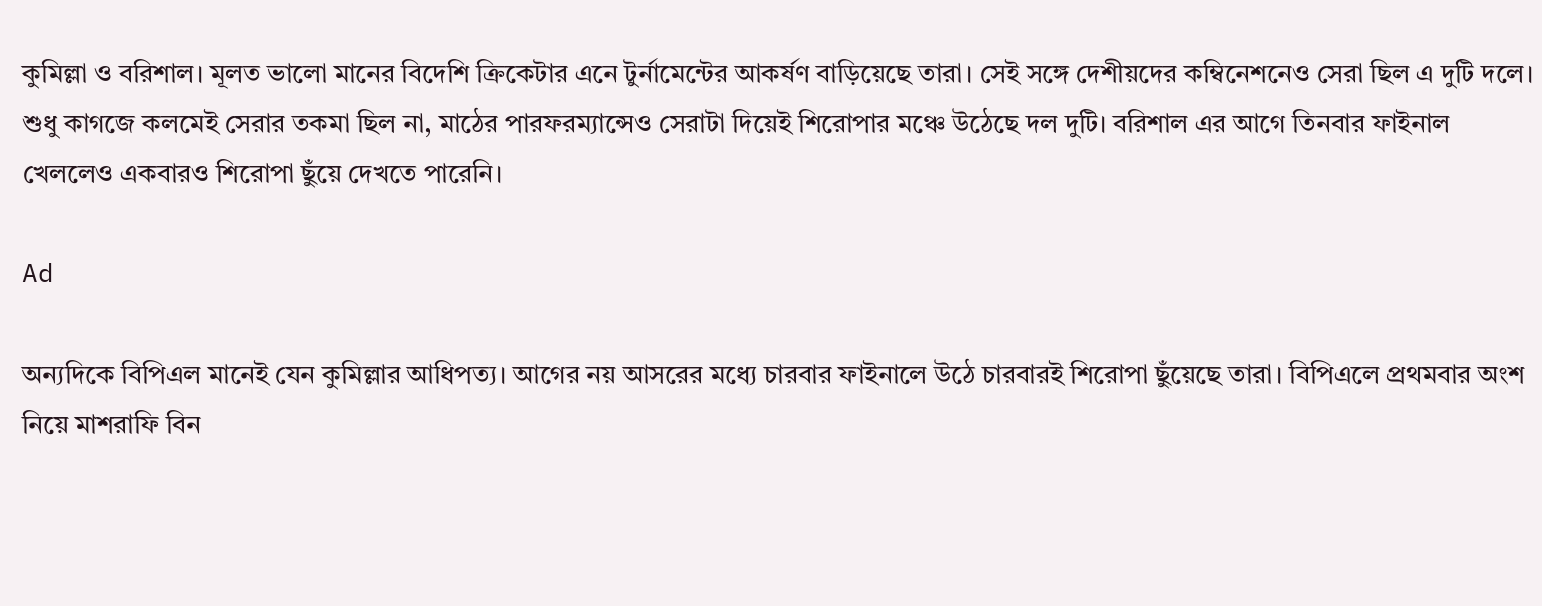কুমিল্লা ও বরিশাল। মূলত ভালো মানের বিদেশি ক্রিকেটার এনে টুর্নামেন্টের আকর্ষণ বাড়িয়েছে তারা। সেই সঙ্গে দেশীয়দের কম্বিনেশনেও সেরা ছিল এ দুটি দলে। শুধু কাগজে কলমেই সেরার তকমা ছিল না, মাঠের পারফরম্যান্সেও সেরাটা দিয়েই শিরোপার মঞ্চে উঠেছে দল দুটি। বরিশাল এর আগে তিনবার ফাইনাল খেললেও একবারও শিরোপা ছুঁয়ে দেখতে পারেনি।

Ad

অন্যদিকে বিপিএল মানেই যেন কুমিল্লার আধিপত্য। আগের নয় আসরের মধ্যে চারবার ফাইনালে উঠে চারবারই শিরোপা ছুঁয়েছে তারা। বিপিএলে প্রথমবার অংশ নিয়ে মাশরাফি বিন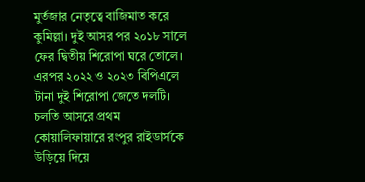মুর্তজার নেতৃত্বে বাজিমাত করে কুমিল্লা। দুই আসর পর ২০১৮ সালে ফের দ্বিতীয় শিরোপা ঘরে তোলে। এরপর ২০২২ ও ২০২৩ বিপিএলে টানা দুই শিরোপা জেতে দলটি। চলতি আসরে প্রথম কোয়ালিফায়ারে রংপুর রাইডার্সকে উড়িয়ে দিয়ে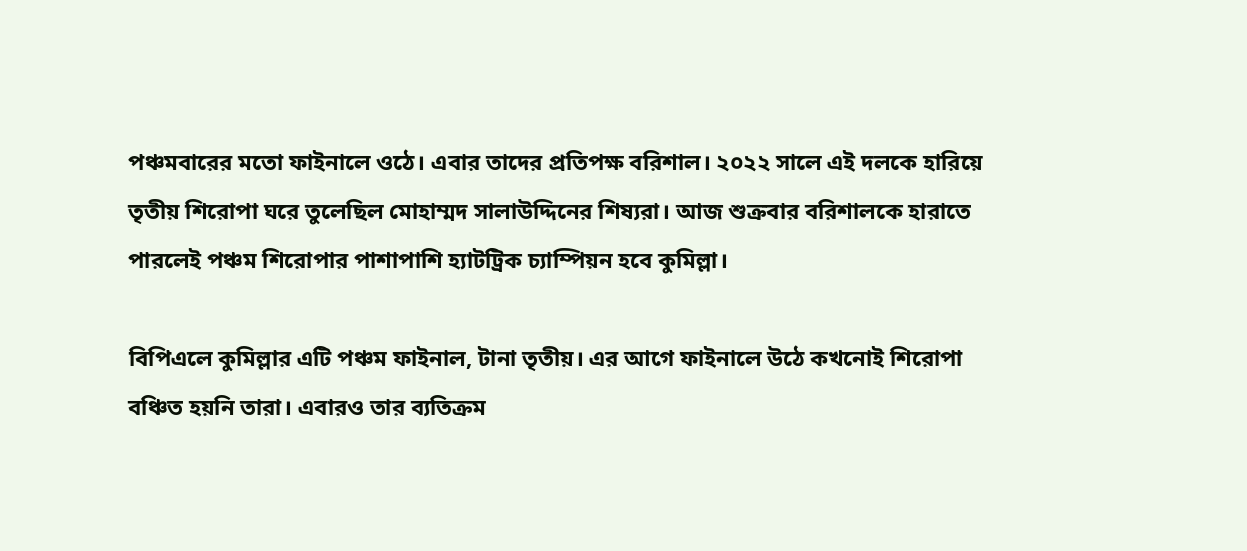পঞ্চমবারের মতো ফাইনালে ওঠে। এবার তাদের প্রতিপক্ষ বরিশাল। ২০২২ সালে এই দলকে হারিয়ে তৃতীয় শিরোপা ঘরে তুলেছিল মোহাম্মদ সালাউদ্দিনের শিষ্যরা। আজ শুক্রবার বরিশালকে হারাতে পারলেই পঞ্চম শিরোপার পাশাপাশি হ্যাটট্রিক চ্যাম্পিয়ন হবে কুমিল্লা।

বিপিএলে কুমিল্লার এটি পঞ্চম ফাইনাল, টানা তৃতীয়। এর আগে ফাইনালে উঠে কখনোই শিরোপা বঞ্চিত হয়নি তারা। এবারও তার ব্যতিক্রম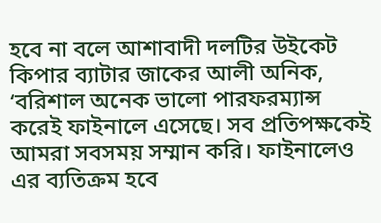হবে না বলে আশাবাদী দলটির উইকেট কিপার ব্যাটার জাকের আলী অনিক, ‘বরিশাল অনেক ভালো পারফরম্যান্স করেই ফাইনালে এসেছে। সব প্রতিপক্ষকেই আমরা সবসময় সম্মান করি। ফাইনালেও এর ব্যতিক্রম হবে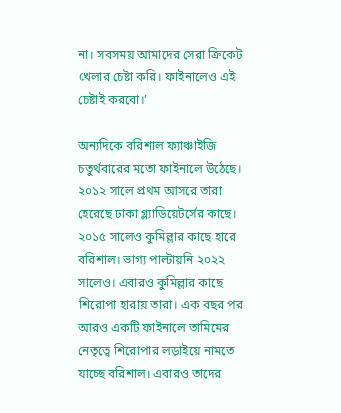না। সবসময় আমাদের সেরা ক্রিকেট খেলার চেষ্টা করি। ফাইনালেও এই চেষ্টাই করবো।’

অন্যদিকে বরিশাল ফ্যাঞ্চাইজি চতুর্থবারের মতো ফাইনালে উঠেছে। ২০১২ সালে প্রথম আসরে তারা হেরেছে ঢাকা গ্ল্যাডিয়েটর্সের কাছে। ২০১৫ সালেও কুমিল্লার কাছে হারে বরিশাল। ভাগ্য পাল্টায়নি ২০২২ সালেও। এবারও কুমিল্লার কাছে শিরোপা হারায় তারা। এক বছর পর আরও একটি ফাইনালে তামিমের নেতৃত্বে শিরোপার লড়াইয়ে নামতে যাচ্ছে বরিশাল। এবারও তাদের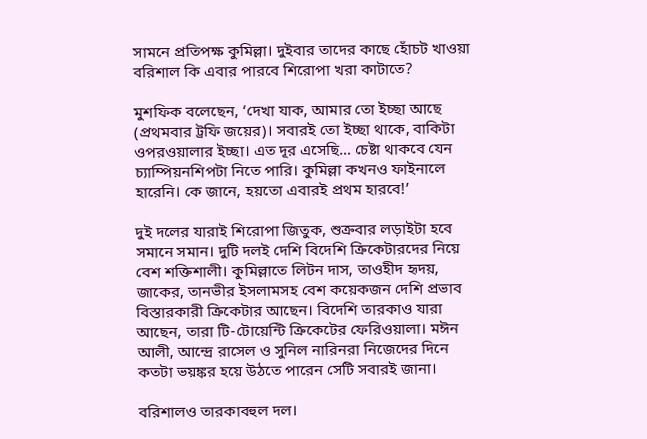সামনে প্রতিপক্ষ কুমিল্লা। দুইবার তাদের কাছে হোঁচট খাওয়া বরিশাল কি এবার পারবে শিরোপা খরা কাটাতে?

মুশফিক বলেছেন, ‘দেখা যাক, আমার তো ইচ্ছা আছে (প্রথমবার ট্রফি জয়ের)। সবারই তো ইচ্ছা থাকে, বাকিটা ওপরওয়ালার ইচ্ছা। এত দূর এসেছি… চেষ্টা থাকবে যেন চ্যাম্পিয়নশিপটা নিতে পারি। কুমিল্লা কখনও ফাইনালে হারেনি। কে জানে, হয়তো এবারই প্রথম হারবে!’

দুই দলের যারাই শিরোপা জিতুক, শুক্রবার লড়াইটা হবে সমানে সমান। দুটি দলই দেশি বিদেশি ক্রিকেটারদের নিয়ে বেশ শক্তিশালী। কুমিল্লাতে লিটন দাস, তাওহীদ হৃদয়, জাকের, তানভীর ইসলামসহ বেশ কয়েকজন দেশি প্রভাব বিস্তারকারী ক্রিকেটার আছেন। বিদেশি তারকাও যারা আছেন, তারা টি-টোয়েন্টি ক্রিকেটের ফেরিওয়ালা। মঈন আলী, আন্দ্রে রাসেল ও সুনিল নারিনরা নিজেদের দিনে কতটা ভয়ঙ্কর হয়ে উঠতে পারেন সেটি সবারই জানা।

বরিশালও তারকাবহুল দল।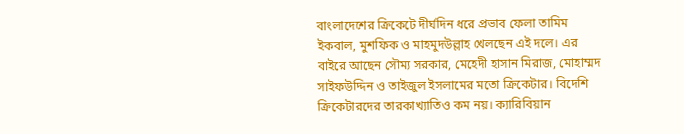বাংলাদেশের ক্রিকেটে দীর্ঘদিন ধরে প্রভাব ফেলা তামিম ইকবাল, মুশফিক ও মাহমুদউল্লাহ খেলছেন এই দলে। এর বাইরে আছেন সৌম্য সরকার, মেহেদী হাসান মিরাজ, মোহাম্মদ সাইফউদ্দিন ও তাইজুল ইসলামের মতো ক্রিকেটার। বিদেশি ক্রিকেটারদের তারকাখ্যাতিও কম নয়। ক্যারিবিয়ান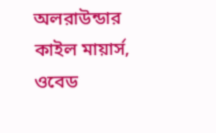অলরাউন্ডার কাইল মায়ার্স, ওবেড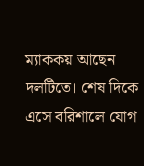ম্যাককয় আছেন দলটিতে। শেষ দিকে এসে বরিশালে যোগ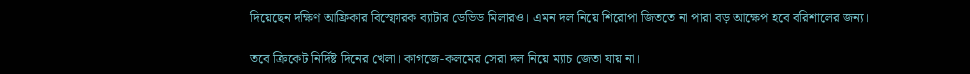দিয়েছেন দক্ষিণ আফ্রিকার বিস্ফোরক ব্যাটার ডেভিড মিলারও। এমন দল নিয়ে শিরোপা জিততে না পারা বড় আক্ষেপ হবে বরিশালের জন্য।

তবে ক্রিকেট নির্দিষ্ট দিনের খেলা। কাগজে-কলমের সেরা দল নিয়ে ম্যাচ জেতা যায় না।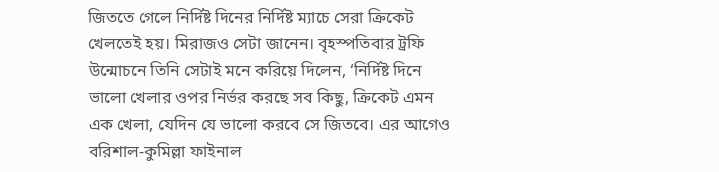জিততে গেলে নির্দিষ্ট দিনের নির্দিষ্ট ম্যাচে সেরা ক্রিকেট খেলতেই হয়। মিরাজও সেটা জানেন। বৃহস্পতিবার ট্রফি উন্মোচনে তিনি সেটাই মনে করিয়ে দিলেন, ‘নির্দিষ্ট দিনে ভালো খেলার ওপর নির্ভর করছে সব কিছু, ক্রিকেট এমন এক খেলা, যেদিন যে ভালো করবে সে জিতবে। এর আগেও বরিশাল-কুমিল্লা ফাইনাল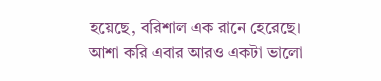হয়েছে, বরিশাল এক রানে হেরেছে। আশা করি এবার আরও একটা ভালো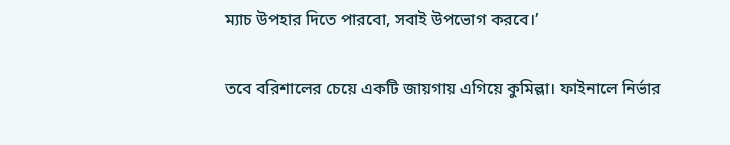ম্যাচ উপহার দিতে পারবো, সবাই উপভোগ করবে।’

তবে বরিশালের চেয়ে একটি জায়গায় এগিয়ে কুমিল্লা। ফাইনালে নির্ভার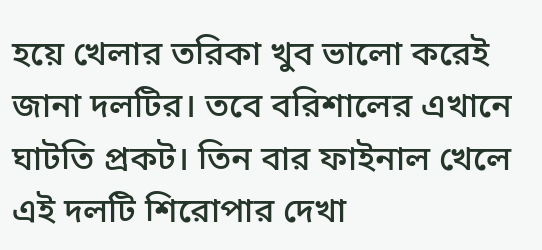হয়ে খেলার তরিকা খুব ভালো করেই জানা দলটির। তবে বরিশালের এখানে ঘাটতি প্রকট। তিন বার ফাইনাল খেলে এই দলটি শিরোপার দেখা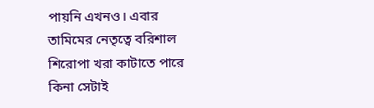পায়নি এখনও। এবার তামিমের নেতৃত্বে বরিশাল শিরোপা খরা কাটাতে পারে কিনা সেটাই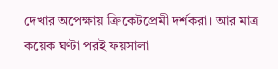দেখার অপেক্ষায় ক্রিকেটপ্রেমী দর্শকরা। আর মাত্র কয়েক ঘণ্টা পরই ফয়সালা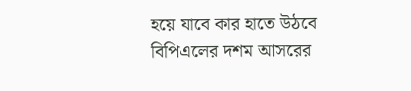হয়ে যাবে কার হাতে উঠবে বিপিএলের দশম আসরের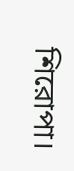শিরোপা।